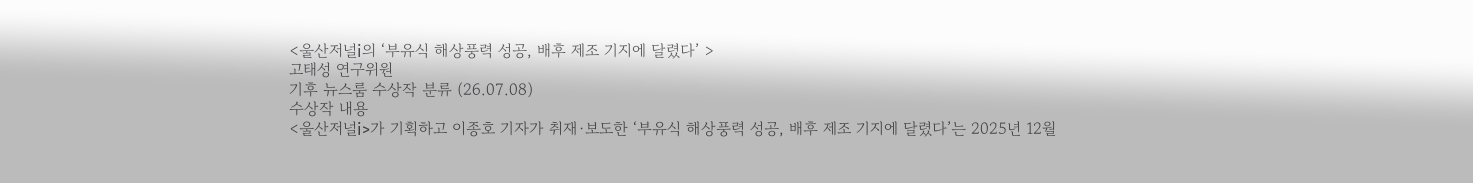<울산저널i의 ‘부유식 해상풍력 성공, 배후 제조 기지에 달렸다’ >
고태성 연구위원
기후 뉴스룸 수상작 분류 (26.07.08)
수상작 내용
<울산저널i>가 기획하고 이종호 기자가 취재·보도한 ‘부유식 해상풍력 성공, 배후 제조 기지에 달렸다’는 2025년 12월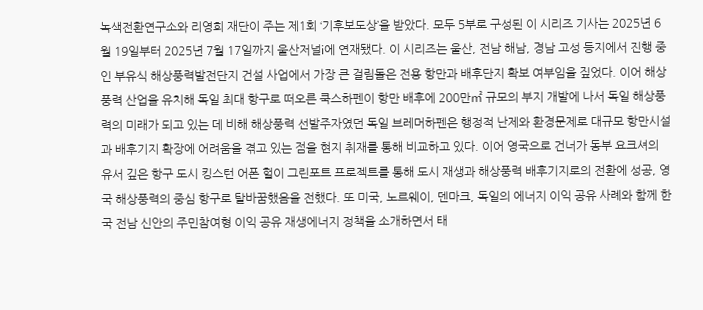녹색전환연구소와 리영희 재단이 주는 제1회 ‘기후보도상’을 받았다. 모두 5부로 구성된 이 시리즈 기사는 2025년 6월 19일부터 2025년 7월 17일까지 울산저널i에 연재됐다. 이 시리즈는 울산, 전남 해남, 경남 고성 등지에서 진행 중인 부유식 해상풍력발전단지 건설 사업에서 가장 큰 걸림돌은 전용 항만과 배후단지 확보 여부임을 짚었다. 이어 해상풍력 산업을 유치해 독일 최대 항구로 떠오른 쿡스하펜이 항만 배후에 200만㎡ 규모의 부지 개발에 나서 독일 해상풍력의 미래가 되고 있는 데 비해 해상풍력 선발주자였던 독일 브레머하펜은 행정적 난제와 환경문제로 대규모 항만시설과 배후기지 확장에 어려움을 겪고 있는 점을 현지 취재를 통해 비교하고 있다. 이어 영국으로 건너가 동부 요크셔의 유서 깊은 항구 도시 킹스턴 어폰 헐이 그린포트 프로젝트를 통해 도시 재생과 해상풍력 배후기지로의 전환에 성공, 영국 해상풍력의 중심 항구로 탈바꿈했음을 전했다. 또 미국, 노르웨이, 덴마크, 독일의 에너지 이익 공유 사례와 함께 한국 전남 신안의 주민참여형 이익 공유 재생에너지 정책을 소개하면서 태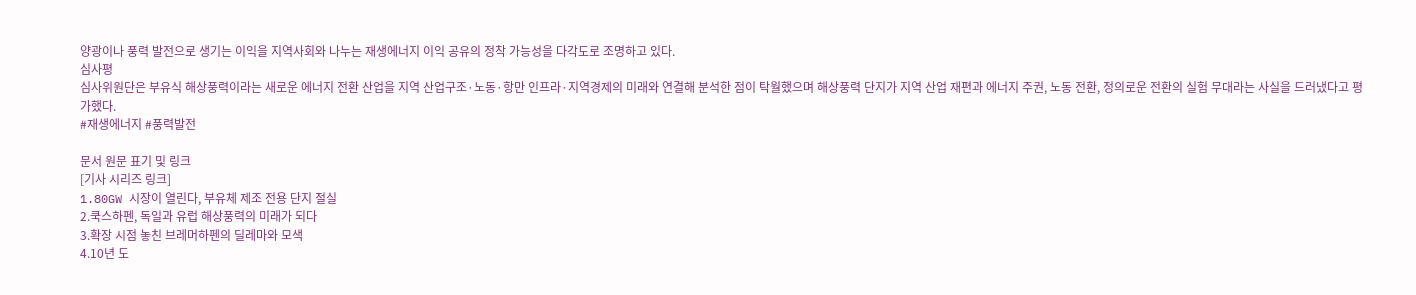양광이나 풍력 발전으로 생기는 이익을 지역사회와 나누는 재생에너지 이익 공유의 정착 가능성을 다각도로 조명하고 있다.
심사평
심사위원단은 부유식 해상풍력이라는 새로운 에너지 전환 산업을 지역 산업구조·노동·항만 인프라·지역경제의 미래와 연결해 분석한 점이 탁월했으며 해상풍력 단지가 지역 산업 재편과 에너지 주권, 노동 전환, 정의로운 전환의 실험 무대라는 사실을 드러냈다고 평가했다.
#재생에너지 #풍력발전

문서 원문 표기 및 링크
[기사 시리즈 링크]
1.80GW 시장이 열린다, 부유체 제조 전용 단지 절실
2.쿡스하펜, 독일과 유럽 해상풍력의 미래가 되다
3.확장 시점 놓친 브레머하펜의 딜레마와 모색
4.10년 도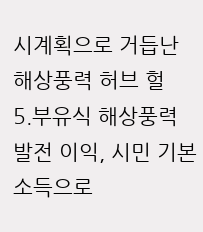시계획으로 거듭난 해상풍력 허브 헐
5.부유식 해상풍력 발전 이익, 시민 기본소득으로